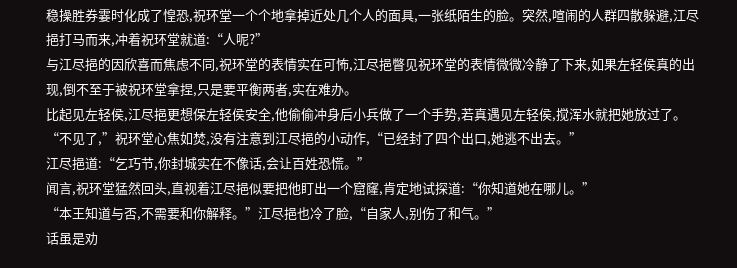稳操胜券霎时化成了惶恐,祝环堂一个个地拿掉近处几个人的面具,一张纸陌生的脸。突然,喧闹的人群四散躲避,江尽挹打马而来,冲着祝环堂就道:“人呢?”
与江尽挹的因欣喜而焦虑不同,祝环堂的表情实在可怖,江尽挹瞥见祝环堂的表情微微冷静了下来,如果左轻侯真的出现,倒不至于被祝环堂拿捏,只是要平衡两者,实在难办。
比起见左轻侯,江尽挹更想保左轻侯安全,他偷偷冲身后小兵做了一个手势,若真遇见左轻侯,搅浑水就把她放过了。
“不见了,”祝环堂心焦如焚,没有注意到江尽挹的小动作,“已经封了四个出口,她逃不出去。”
江尽挹道:“乞巧节,你封城实在不像话,会让百姓恐慌。”
闻言,祝环堂猛然回头,直视着江尽挹似要把他盯出一个窟窿,肯定地试探道:“你知道她在哪儿。”
“本王知道与否,不需要和你解释。”江尽挹也冷了脸,“自家人,别伤了和气。”
话虽是劝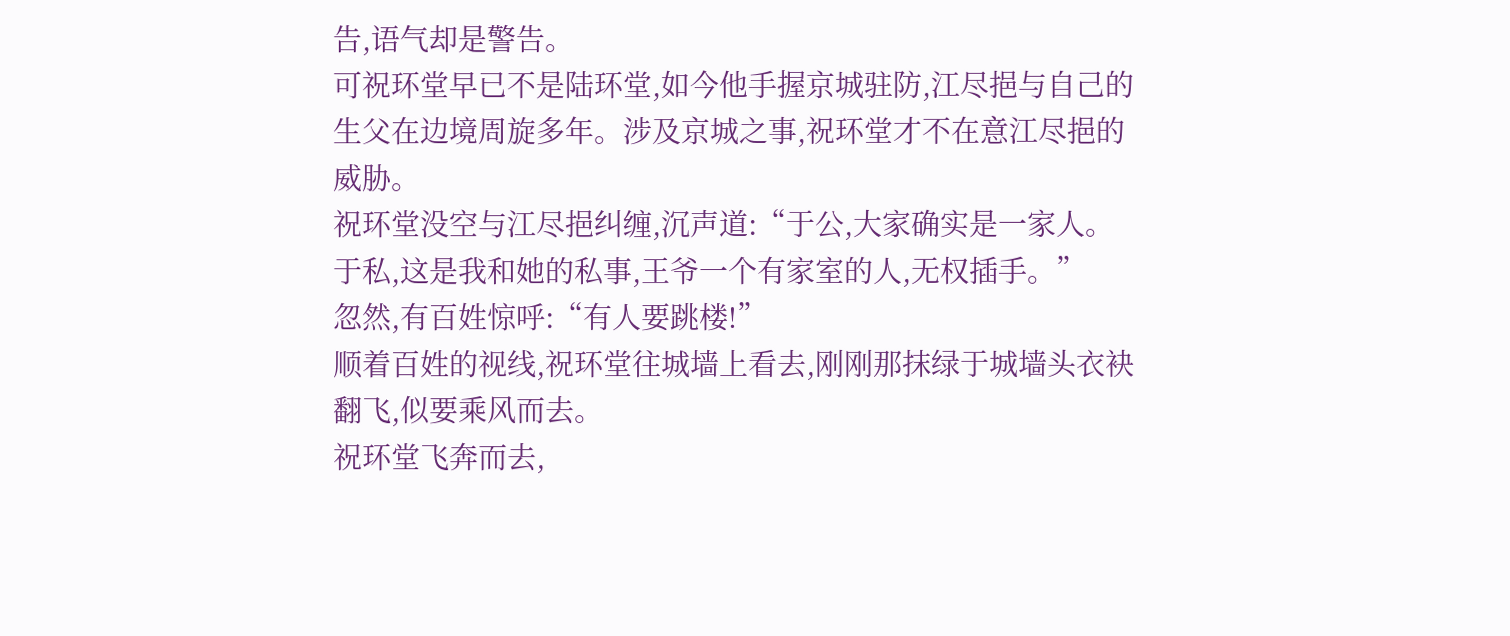告,语气却是警告。
可祝环堂早已不是陆环堂,如今他手握京城驻防,江尽挹与自己的生父在边境周旋多年。涉及京城之事,祝环堂才不在意江尽挹的威胁。
祝环堂没空与江尽挹纠缠,沉声道:“于公,大家确实是一家人。于私,这是我和她的私事,王爷一个有家室的人,无权插手。”
忽然,有百姓惊呼:“有人要跳楼!”
顺着百姓的视线,祝环堂往城墙上看去,刚刚那抹绿于城墙头衣袂翻飞,似要乘风而去。
祝环堂飞奔而去,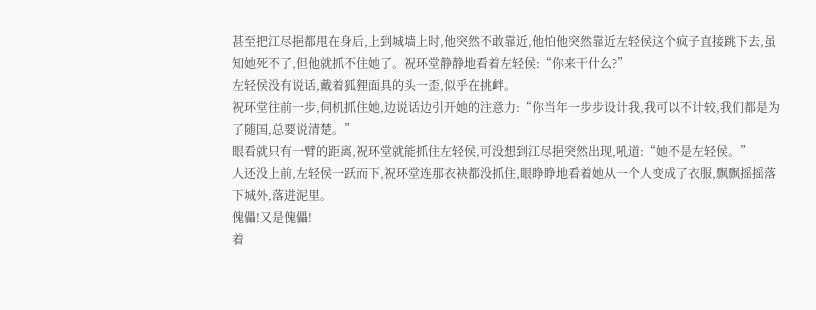甚至把江尽挹都甩在身后,上到城墙上时,他突然不敢靠近,他怕他突然靠近左轻侯这个疯子直接跳下去,虽知她死不了,但他就抓不住她了。祝环堂静静地看着左轻侯:“你来干什么?”
左轻侯没有说话,戴着狐狸面具的头一歪,似乎在挑衅。
祝环堂往前一步,伺机抓住她,边说话边引开她的注意力:“你当年一步步设计我,我可以不计较,我们都是为了随国,总要说清楚。”
眼看就只有一臂的距离,祝环堂就能抓住左轻侯,可没想到江尽挹突然出现,吼道:“她不是左轻侯。”
人还没上前,左轻侯一跃而下,祝环堂连那衣袂都没抓住,眼睁睁地看着她从一个人变成了衣服,飘飘摇摇落下城外,落进泥里。
傀儡!又是傀儡!
着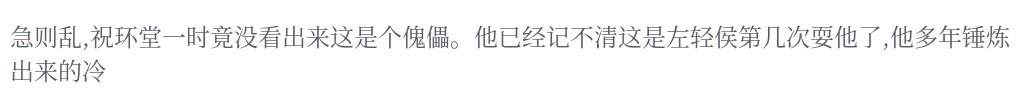急则乱,祝环堂一时竟没看出来这是个傀儡。他已经记不清这是左轻侯第几次耍他了,他多年锤炼出来的冷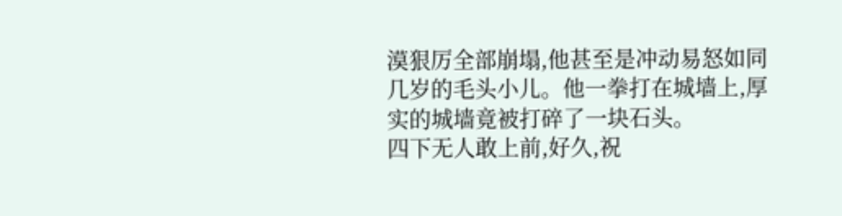漠狠厉全部崩塌,他甚至是冲动易怒如同几岁的毛头小儿。他一拳打在城墙上,厚实的城墙竟被打碎了一块石头。
四下无人敢上前,好久,祝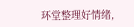环堂整理好情绪,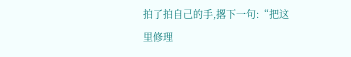拍了拍自己的手,撂下一句:“把这里修理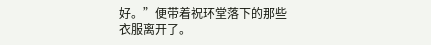好。”便带着祝环堂落下的那些衣服离开了。